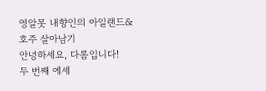영알못 내향인의 아일랜드&호주 살아남기
안녕하세요, 다롬입니다!
두 번째 에세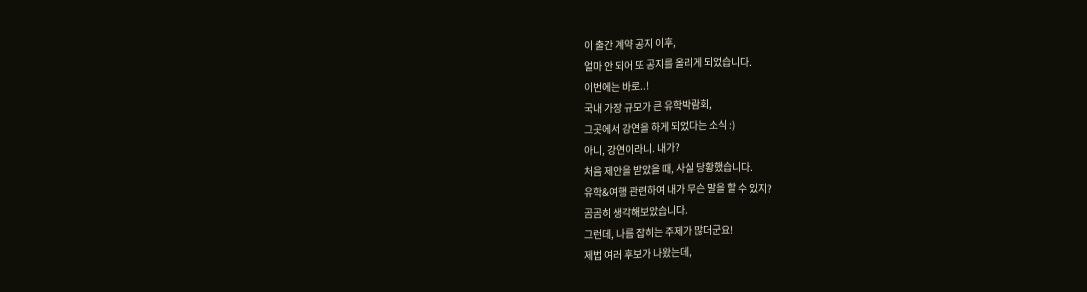이 출간 계약 공지 이후,
얼마 안 되어 또 공지를 올리게 되었습니다.
이번에는 바로..!
국내 가장 규모가 큰 유학박람회,
그곳에서 강연을 하게 되었다는 소식 :)
아니, 강연이라니. 내가?
처음 제안을 받았을 때, 사실 당황했습니다.
유학&여행 관련하여 내가 무슨 말을 할 수 있지?
곰곰히 생각해보았습니다.
그런데, 나름 잡히는 주제가 많더군요!
제법 여러 후보가 나왔는데,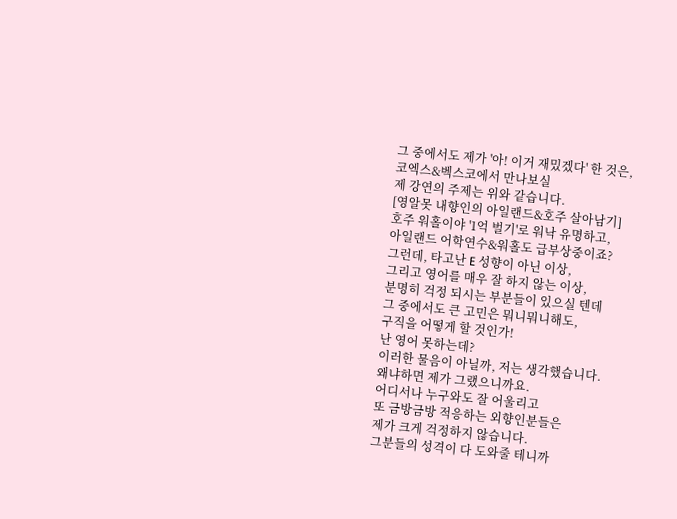그 중에서도 제가 '아! 이거 재밌겠다' 한 것은,
코엑스&벡스코에서 만나보실
제 강연의 주제는 위와 같습니다.
[영알못 내향인의 아일랜드&호주 살아남기]
호주 워홀이야 '1억 벌기'로 워낙 유명하고,
아일랜드 어학연수&워홀도 급부상중이죠?
그런데, 타고난 E 성향이 아닌 이상,
그리고 영어를 매우 잘 하지 않는 이상,
분명히 걱정 되시는 부분들이 있으실 텐데
그 중에서도 큰 고민은 뭐니뭐니해도,
구직을 어떻게 할 것인가!
난 영어 못하는데?
이러한 물음이 아닐까, 저는 생각했습니다.
왜냐하면 제가 그랬으니까요.
어디서나 누구와도 잘 어울리고
또 금방금방 적응하는 외향인분들은
제가 크게 걱정하지 않습니다.
그분들의 성격이 다 도와줄 테니까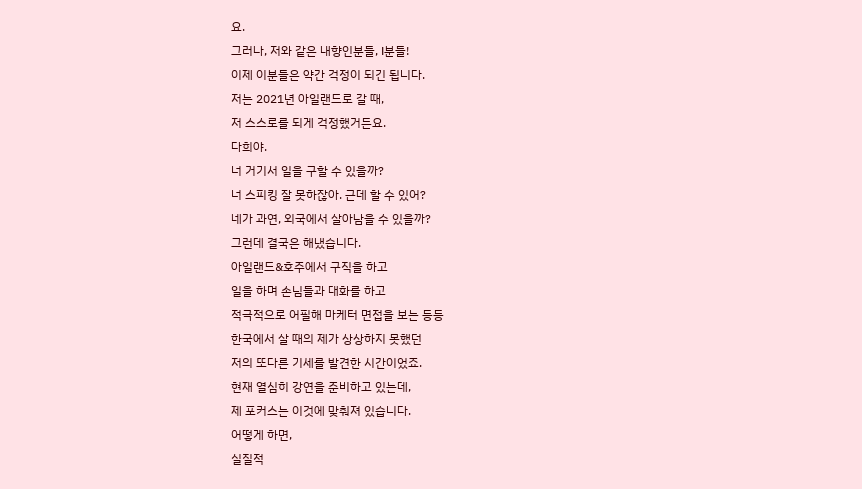요.
그러나, 저와 같은 내향인분들, I분들!
이제 이분들은 약간 걱정이 되긴 됩니다.
저는 2021년 아일랜드로 갈 때,
저 스스로를 되게 걱정했거든요.
다희야.
너 거기서 일을 구할 수 있을까?
너 스피킹 잘 못하잖아. 근데 할 수 있어?
네가 과연, 외국에서 살아남을 수 있을까?
그런데 결국은 해냈습니다.
아일랜드&호주에서 구직을 하고
일을 하며 손님들과 대화를 하고
적극적으로 어필해 마케터 면접을 보는 등등
한국에서 살 때의 제가 상상하지 못했던
저의 또다른 기세를 발견한 시간이었죠.
현재 열심히 강연을 준비하고 있는데,
제 포커스는 이것에 맞춰져 있습니다.
어떻게 하면,
실질적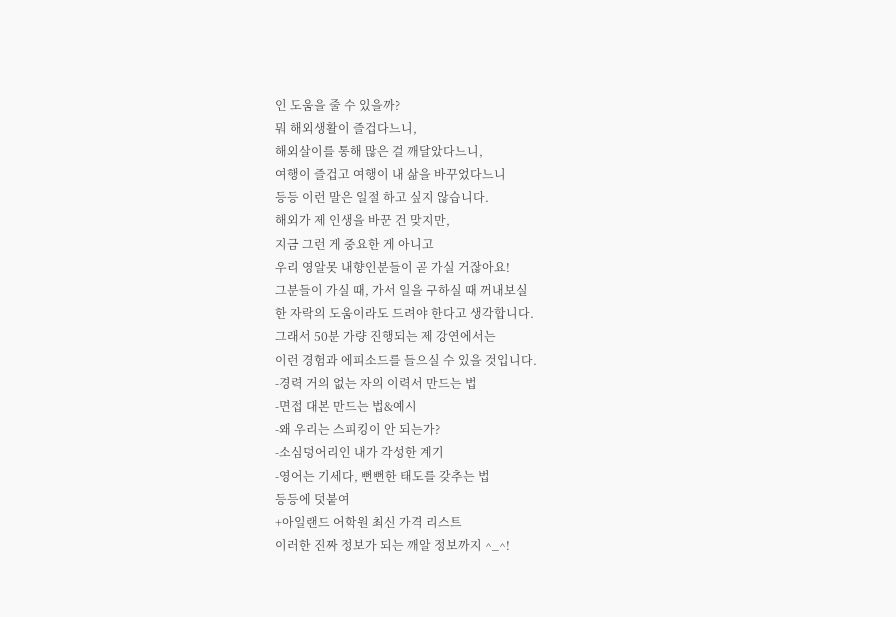인 도움을 줄 수 있을까?
뭐 해외생활이 즐겁다느니,
해외살이를 통해 많은 걸 깨달았다느니,
여행이 즐겁고 여행이 내 삶을 바꾸었다느니
등등 이런 말은 일절 하고 싶지 않습니다.
해외가 제 인생을 바꾼 건 맞지만,
지금 그런 게 중요한 게 아니고
우리 영알못 내향인분들이 곧 가실 거잖아요!
그분들이 가실 때, 가서 일을 구하실 때 꺼내보실
한 자락의 도움이라도 드려야 한다고 생각합니다.
그래서 50분 가량 진행되는 제 강연에서는
이런 경험과 에피소드를 들으실 수 있을 것입니다.
-경력 거의 없는 자의 이력서 만드는 법
-면접 대본 만드는 법&예시
-왜 우리는 스피킹이 안 되는가?
-소심덩어리인 내가 각성한 계기
-영어는 기세다, 뻔뻔한 태도를 갖추는 법
등등에 덧붙여
+아일랜드 어학원 최신 가격 리스트
이러한 진짜 정보가 되는 깨알 정보까지 ^_^!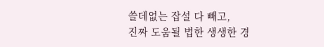쓸데없는 잡설 다 빼고,
진짜 도움될 법한 생생한 경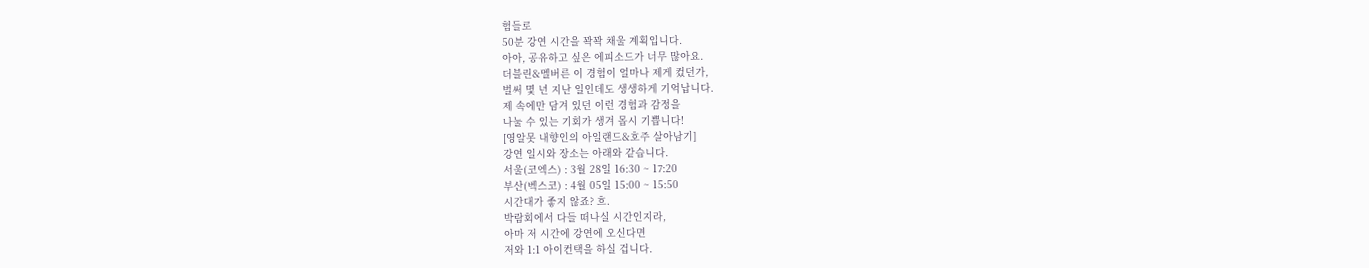험들로
50분 강연 시간을 꽉꽉 채울 계획입니다.
아아, 공유하고 싶은 에피소드가 너무 많아요.
더블린&멜버른 이 경험이 얼마나 제게 컸던가,
벌써 몇 년 지난 일인데도 생생하게 기억납니다.
제 속에만 담겨 있던 이런 경험과 감정을
나눌 수 있는 기회가 생겨 몹시 기쁩니다!
[영알못 내향인의 아일랜드&호주 살아남기]
강연 일시와 장소는 아래와 같습니다.
서울(코엑스) : 3월 28일 16:30 ~ 17:20
부산(벡스코) : 4월 05일 15:00 ~ 15:50
시간대가 좋지 않죠? 흐.
박람회에서 다들 떠나실 시간인지라,
아마 저 시간에 강연에 오신다면
저와 1:1 아이컨택을 하실 겁니다.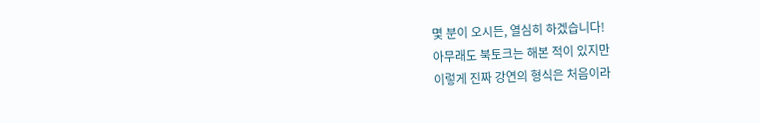몇 분이 오시든, 열심히 하겠습니다!
아무래도 북토크는 해본 적이 있지만
이렇게 진짜 강연의 형식은 처음이라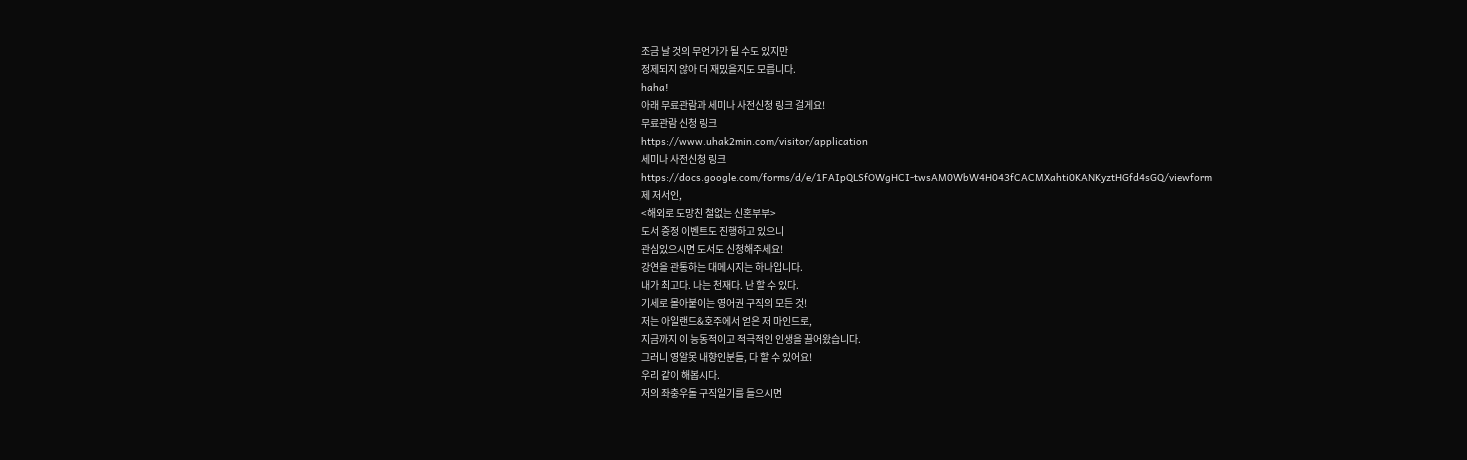조금 날 것의 무언가가 될 수도 있지만
정제되지 않아 더 재밌을지도 모릅니다.
haha!
아래 무료관람과 세미나 사전신청 링크 걸게요!
무료관람 신청 링크
https://www.uhak2min.com/visitor/application
세미나 사전신청 링크
https://docs.google.com/forms/d/e/1FAIpQLSfOWgHCI-twsAM0WbW4H043fCACMXahti0KANKyztHGfd4sGQ/viewform
제 저서인,
<해외로 도망친 철없는 신혼부부>
도서 증정 이벤트도 진행하고 있으니
관심있으시면 도서도 신청해주세요!
강연을 관통하는 대메시지는 하나입니다.
내가 최고다. 나는 천재다. 난 할 수 있다.
기세로 몰아붙이는 영어권 구직의 모든 것!
저는 아일랜드&호주에서 얻은 저 마인드로,
지금까지 이 능동적이고 적극적인 인생을 끌어왔습니다.
그러니 영알못 내향인분들, 다 할 수 있어요!
우리 같이 해봅시다.
저의 좌충우돌 구직일기를 들으시면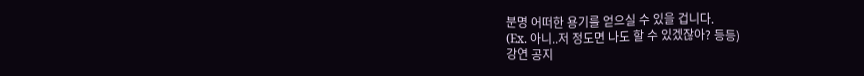분명 어떠한 용기를 얻으실 수 있을 겁니다.
(Ex. 아니..저 정도면 나도 할 수 있겠잖아? 등등)
강연 공지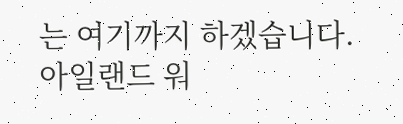는 여기까지 하겠습니다.
아일랜드 워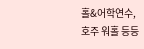홀&어학연수,
호주 워홀 등등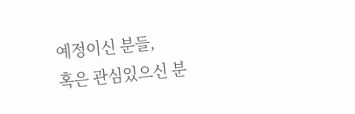예정이신 분들,
혹은 관심있으신 분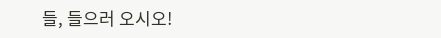들, 들으러 오시오!